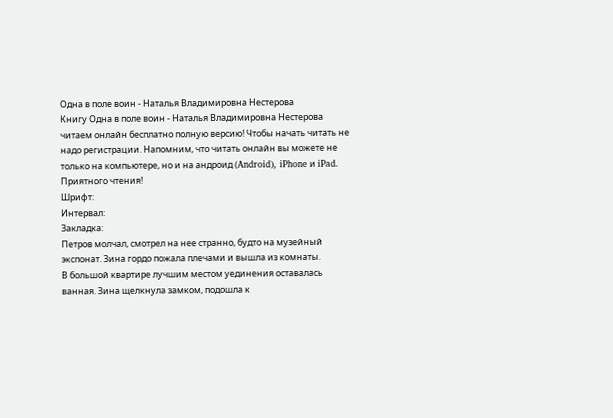Одна в поле воин - Наталья Владимировна Нестерова
Книгу Одна в поле воин - Наталья Владимировна Нестерова читаем онлайн бесплатно полную версию! Чтобы начать читать не надо регистрации. Напомним, что читать онлайн вы можете не только на компьютере, но и на андроид (Android), iPhone и iPad. Приятного чтения!
Шрифт:
Интервал:
Закладка:
Петров молчал, смотрел на нее странно, будто на музейный экспонат. Зина гордо пожала плечами и вышла из комнаты.
В большой квартире лучшим местом уединения оставалась ванная. Зина щелкнула замком, подошла к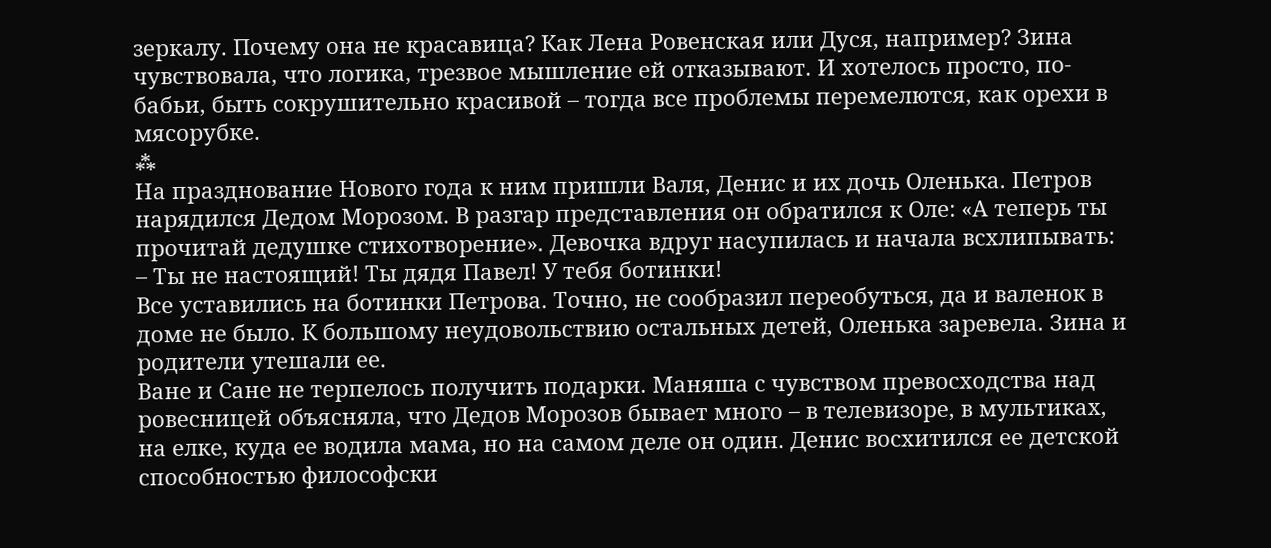зеркалу. Почему она не красавица? Как Лена Ровенская или Дуся, например? Зина чувствовала, что логика, трезвое мышление ей отказывают. И хотелось просто, по-бабьи, быть сокрушительно красивой – тогда все проблемы перемелются, как орехи в мясорубке.
⁂
На празднование Нового года к ним пришли Валя, Денис и их дочь Оленька. Петров нарядился Дедом Морозом. В разгар представления он обратился к Оле: «А теперь ты прочитай дедушке стихотворение». Девочка вдруг насупилась и начала всхлипывать:
– Ты не настоящий! Ты дядя Павел! У тебя ботинки!
Все уставились на ботинки Петрова. Точно, не сообразил переобуться, да и валенок в доме не было. К большому неудовольствию остальных детей, Оленька заревела. Зина и родители утешали ее.
Ване и Сане не терпелось получить подарки. Маняша с чувством превосходства над ровесницей объясняла, что Дедов Морозов бывает много – в телевизоре, в мультиках, на елке, куда ее водила мама, но на самом деле он один. Денис восхитился ее детской способностью философски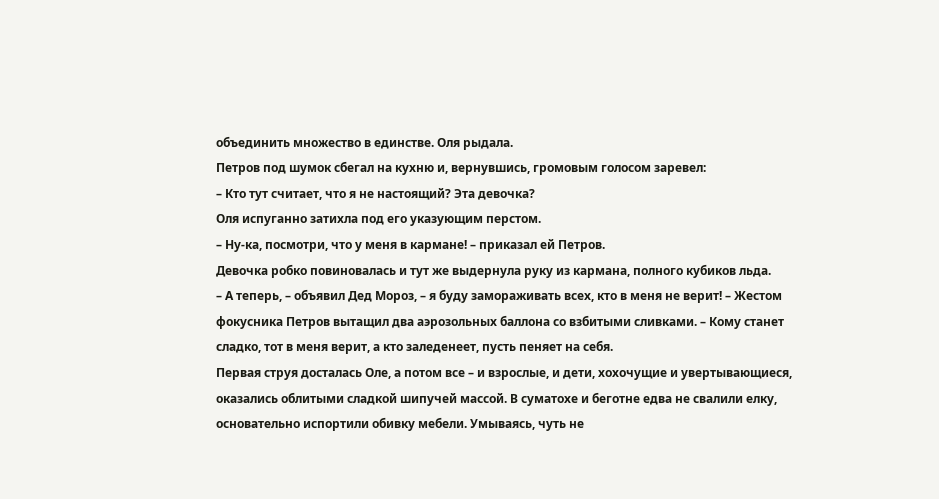объединить множество в единстве. Оля рыдала.
Петров под шумок сбегал на кухню и, вернувшись, громовым голосом заревел:
– Кто тут считает, что я не настоящий? Эта девочка?
Оля испуганно затихла под его указующим перстом.
– Ну-ка, посмотри, что у меня в кармане! – приказал ей Петров.
Девочка робко повиновалась и тут же выдернула руку из кармана, полного кубиков льда.
– А теперь, – объявил Дед Мороз, – я буду замораживать всех, кто в меня не верит! – Жестом фокусника Петров вытащил два аэрозольных баллона со взбитыми сливками. – Кому станет сладко, тот в меня верит, а кто заледенеет, пусть пеняет на себя.
Первая струя досталась Оле, а потом все – и взрослые, и дети, хохочущие и увертывающиеся, оказались облитыми сладкой шипучей массой. В суматохе и беготне едва не свалили елку, основательно испортили обивку мебели. Умываясь, чуть не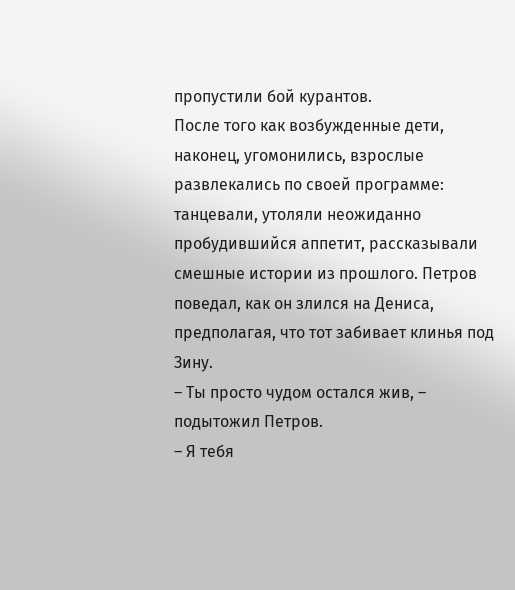пропустили бой курантов.
После того как возбужденные дети, наконец, угомонились, взрослые развлекались по своей программе: танцевали, утоляли неожиданно пробудившийся аппетит, рассказывали смешные истории из прошлого. Петров поведал, как он злился на Дениса, предполагая, что тот забивает клинья под Зину.
– Ты просто чудом остался жив, – подытожил Петров.
– Я тебя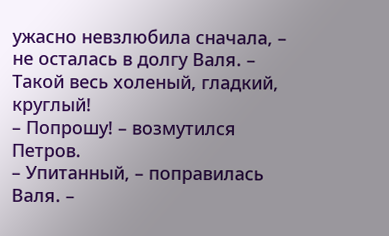ужасно невзлюбила сначала, – не осталась в долгу Валя. – Такой весь холеный, гладкий, круглый!
– Попрошу! – возмутился Петров.
– Упитанный, – поправилась Валя. –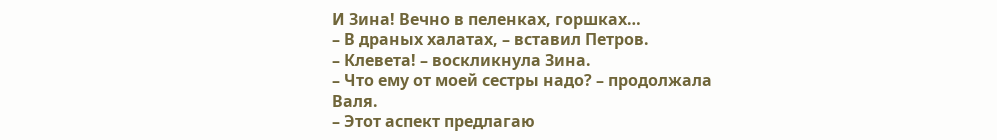И Зина! Вечно в пеленках, горшках…
– В драных халатах, – вставил Петров.
– Клевета! – воскликнула Зина.
– Что ему от моей сестры надо? – продолжала Валя.
– Этот аспект предлагаю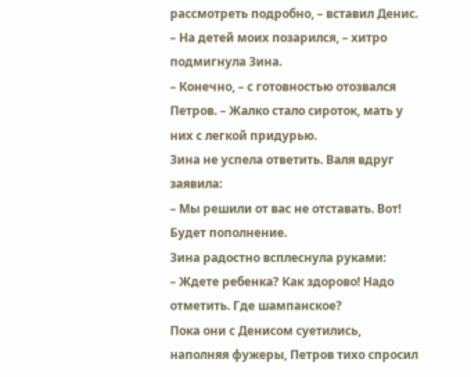рассмотреть подробно, – вставил Денис.
– На детей моих позарился, – хитро подмигнула Зина.
– Конечно, – с готовностью отозвался Петров. – Жалко стало сироток, мать у них с легкой придурью.
Зина не успела ответить. Валя вдруг заявила:
– Мы решили от вас не отставать. Вот! Будет пополнение.
Зина радостно всплеснула руками:
– Ждете ребенка? Как здорово! Надо отметить. Где шампанское?
Пока они с Денисом суетились, наполняя фужеры, Петров тихо спросил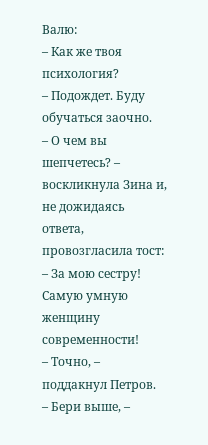Валю:
– Как же твоя психология?
– Подождет. Буду обучаться заочно.
– О чем вы шепчетесь? – воскликнула Зина и, не дожидаясь ответа, провозгласила тост: – За мою сестру! Самую умную женщину современности!
– Точно, – поддакнул Петров.
– Бери выше, –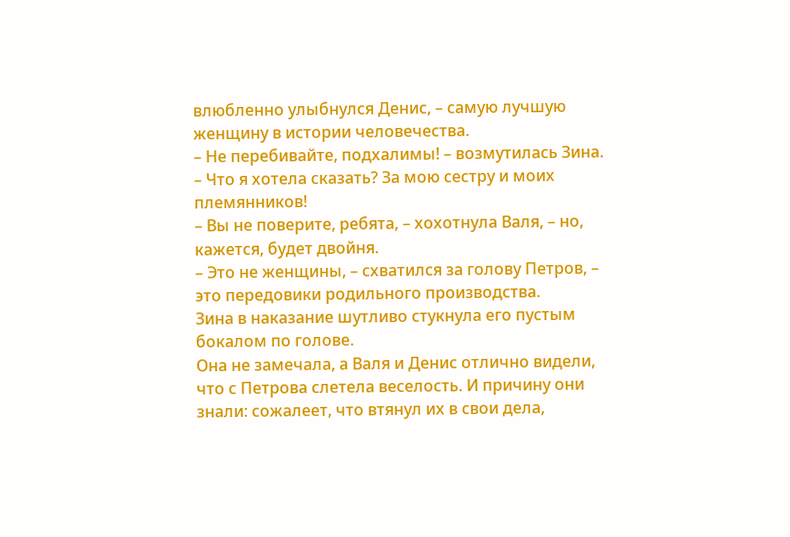влюбленно улыбнулся Денис, – самую лучшую женщину в истории человечества.
– Не перебивайте, подхалимы! – возмутилась Зина. – Что я хотела сказать? За мою сестру и моих племянников!
– Вы не поверите, ребята, – хохотнула Валя, – но, кажется, будет двойня.
– Это не женщины, – схватился за голову Петров, – это передовики родильного производства.
Зина в наказание шутливо стукнула его пустым бокалом по голове.
Она не замечала, а Валя и Денис отлично видели, что с Петрова слетела веселость. И причину они знали: сожалеет, что втянул их в свои дела,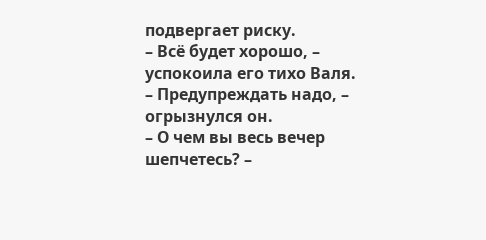подвергает риску.
– Всё будет хорошо, – успокоила его тихо Валя.
– Предупреждать надо, – огрызнулся он.
– О чем вы весь вечер шепчетесь? –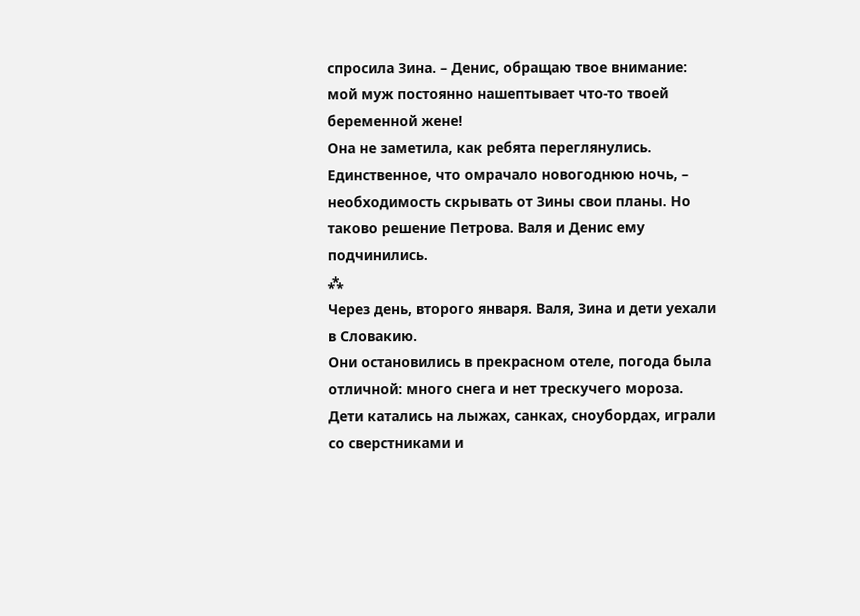спросила Зина. – Денис, обращаю твое внимание: мой муж постоянно нашептывает что-то твоей беременной жене!
Она не заметила, как ребята переглянулись.
Единственное, что омрачало новогоднюю ночь, – необходимость скрывать от Зины свои планы. Но таково решение Петрова. Валя и Денис ему подчинились.
⁂
Через день, второго января. Валя, Зина и дети уехали в Словакию.
Они остановились в прекрасном отеле, погода была отличной: много снега и нет трескучего мороза. Дети катались на лыжах, санках, сноубордах, играли со сверстниками и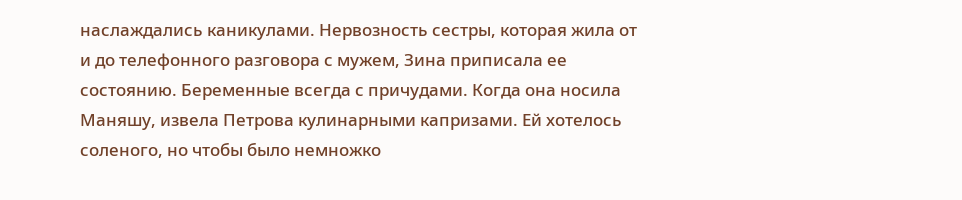наслаждались каникулами. Нервозность сестры, которая жила от и до телефонного разговора с мужем, Зина приписала ее состоянию. Беременные всегда с причудами. Когда она носила Маняшу, извела Петрова кулинарными капризами. Ей хотелось соленого, но чтобы было немножко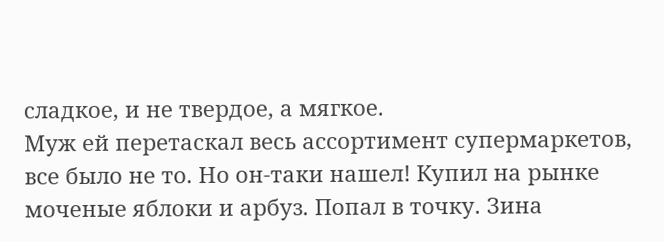сладкое, и не твердое, а мягкое.
Муж ей перетаскал весь ассортимент супермаркетов, все было не то. Но он-таки нашел! Купил на рынке моченые яблоки и арбуз. Попал в точку. Зина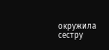окружила сестру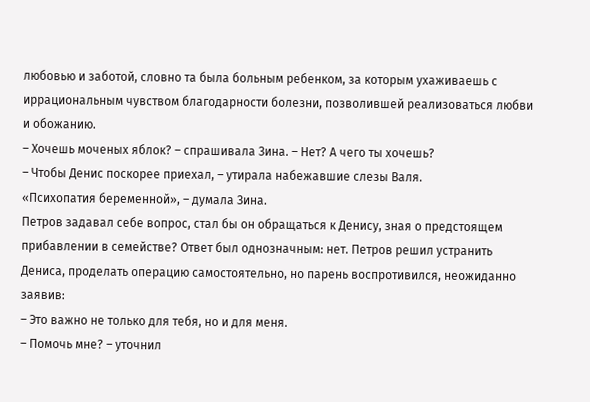любовью и заботой, словно та была больным ребенком, за которым ухаживаешь с иррациональным чувством благодарности болезни, позволившей реализоваться любви и обожанию.
– Хочешь моченых яблок? – спрашивала Зина. – Нет? А чего ты хочешь?
– Чтобы Денис поскорее приехал, – утирала набежавшие слезы Валя.
«Психопатия беременной», – думала Зина.
Петров задавал себе вопрос, стал бы он обращаться к Денису, зная о предстоящем прибавлении в семействе? Ответ был однозначным: нет. Петров решил устранить Дениса, проделать операцию самостоятельно, но парень воспротивился, неожиданно заявив:
– Это важно не только для тебя, но и для меня.
– Помочь мне? – уточнил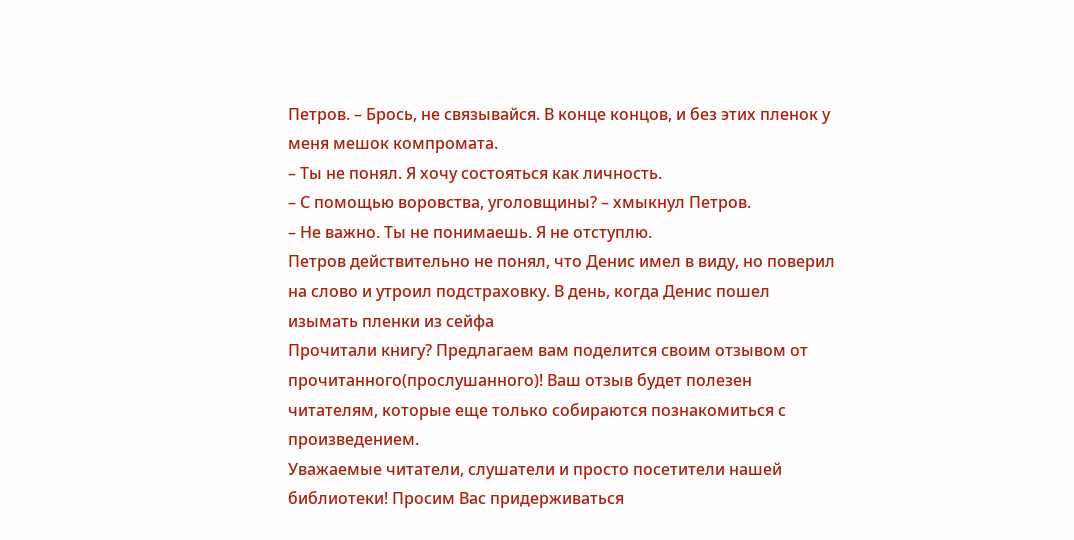Петров. – Брось, не связывайся. В конце концов, и без этих пленок у меня мешок компромата.
– Ты не понял. Я хочу состояться как личность.
– С помощью воровства, уголовщины? – хмыкнул Петров.
– Не важно. Ты не понимаешь. Я не отступлю.
Петров действительно не понял, что Денис имел в виду, но поверил на слово и утроил подстраховку. В день, когда Денис пошел изымать пленки из сейфа
Прочитали книгу? Предлагаем вам поделится своим отзывом от прочитанного(прослушанного)! Ваш отзыв будет полезен читателям, которые еще только собираются познакомиться с произведением.
Уважаемые читатели, слушатели и просто посетители нашей библиотеки! Просим Вас придерживаться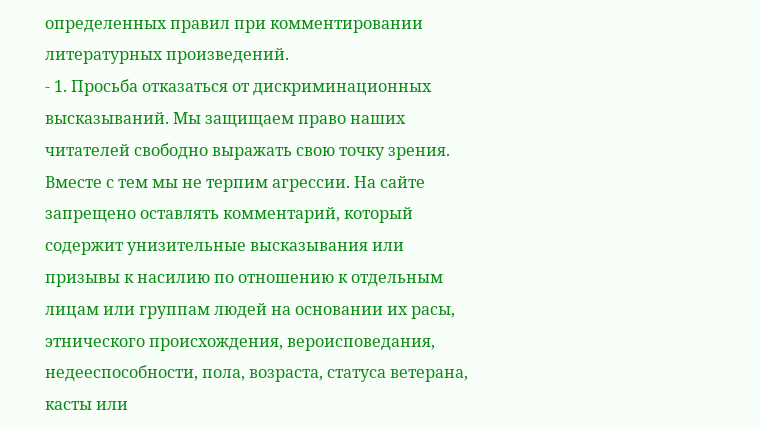определенных правил при комментировании литературных произведений.
- 1. Просьба отказаться от дискриминационных высказываний. Мы защищаем право наших читателей свободно выражать свою точку зрения. Вместе с тем мы не терпим агрессии. На сайте запрещено оставлять комментарий, который содержит унизительные высказывания или призывы к насилию по отношению к отдельным лицам или группам людей на основании их расы, этнического происхождения, вероисповедания, недееспособности, пола, возраста, статуса ветерана, касты или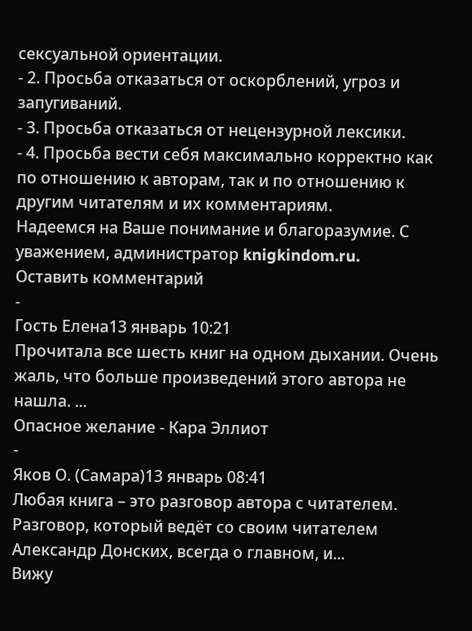сексуальной ориентации.
- 2. Просьба отказаться от оскорблений, угроз и запугиваний.
- 3. Просьба отказаться от нецензурной лексики.
- 4. Просьба вести себя максимально корректно как по отношению к авторам, так и по отношению к другим читателям и их комментариям.
Надеемся на Ваше понимание и благоразумие. С уважением, администратор knigkindom.ru.
Оставить комментарий
-
Гость Елена13 январь 10:21
Прочитала все шесть книг на одном дыхании. Очень жаль, что больше произведений этого автора не нашла. ...
Опасное желание - Кара Эллиот
-
Яков О. (Самара)13 январь 08:41
Любая книга – это разговор автора с читателем. Разговор, который ведёт со своим читателем Александр Донских, всегда о главном, и...
Вижу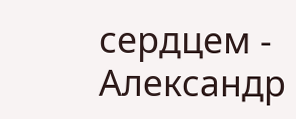сердцем - Александр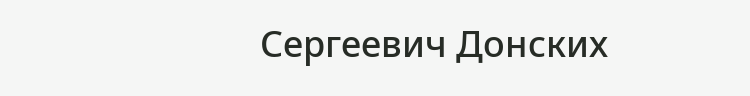Сергеевич Донских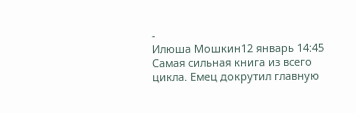-
Илюша Мошкин12 январь 14:45
Самая сильная книга из всего цикла. Емец докрутил главную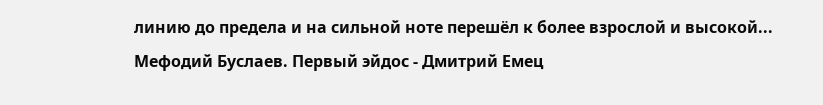линию до предела и на сильной ноте перешёл к более взрослой и высокой...
Мефодий Буслаев. Первый эйдос - Дмитрий Емец